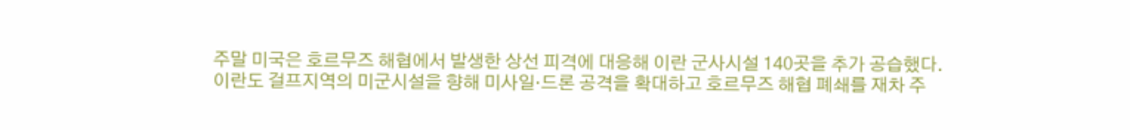주말 미국은 호르무즈 해협에서 발생한 상선 피격에 대응해 이란 군사시설 140곳을 추가 공습했다.
이란도 걸프지역의 미군시설을 향해 미사일·드론 공격을 확대하고 호르무즈 해협 폐쇄를 재차 주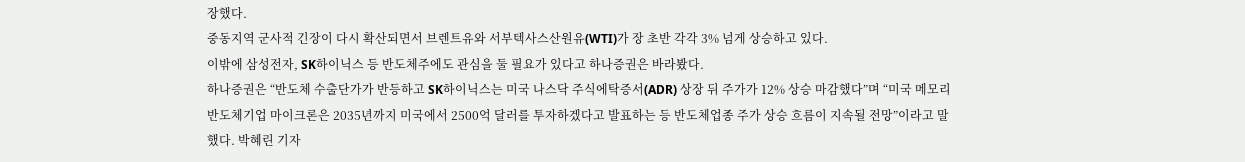장했다.
중동지역 군사적 긴장이 다시 확산되면서 브렌트유와 서부텍사스산원유(WTI)가 장 초반 각각 3% 넘게 상승하고 있다.
이밖에 삼성전자, SK하이닉스 등 반도체주에도 관심을 둘 필요가 있다고 하나증권은 바라봤다.
하나증권은 “반도체 수출단가가 반등하고 SK하이닉스는 미국 나스닥 주식에탁증서(ADR) 상장 뒤 주가가 12% 상승 마감했다”며 “미국 메모리반도체기업 마이크론은 2035년까지 미국에서 2500억 달러를 투자하겠다고 발표하는 등 반도체업종 주가 상승 흐름이 지속될 전망”이라고 말했다. 박혜린 기자